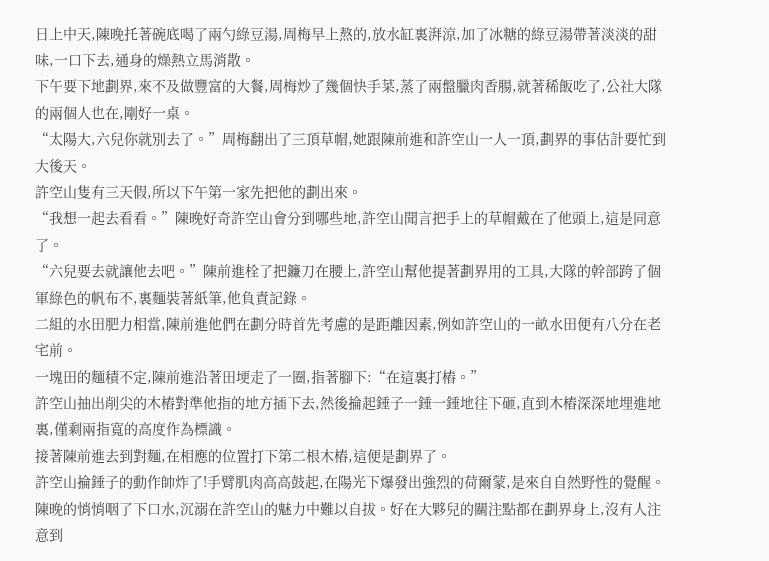日上中天,陳晚托著碗底喝了兩勺綠豆湯,周梅早上熬的,放水缸裏湃涼,加了冰糖的綠豆湯帶著淡淡的甜味,一口下去,通身的燥熱立馬消散。
下午要下地劃界,來不及做豐富的大餐,周梅炒了幾個快手菜,蒸了兩盤臘肉香腸,就著稀飯吃了,公社大隊的兩個人也在,剛好一桌。
“太陽大,六兒你就別去了。”周梅翻出了三頂草帽,她跟陳前進和許空山一人一頂,劃界的事估計要忙到大後天。
許空山隻有三天假,所以下午第一家先把他的劃出來。
“我想一起去看看。”陳晚好奇許空山會分到哪些地,許空山聞言把手上的草帽戴在了他頭上,這是同意了。
“六兒要去就讓他去吧。”陳前進栓了把鐮刀在腰上,許空山幫他提著劃界用的工具,大隊的幹部跨了個軍綠色的帆布不,裏麵裝著紙筆,他負責記錄。
二組的水田肥力相當,陳前進他們在劃分時首先考慮的是距離因素,例如許空山的一畝水田便有八分在老宅前。
一塊田的麵積不定,陳前進沿著田埂走了一圈,指著腳下:“在這裏打樁。”
許空山抽出削尖的木樁對準他指的地方插下去,然後掄起錘子一錘一錘地往下砸,直到木樁深深地埋進地裏,僅剩兩指寬的高度作為標識。
接著陳前進去到對麵,在相應的位置打下第二根木樁,這便是劃界了。
許空山掄錘子的動作帥炸了!手臂肌肉高高鼓起,在陽光下爆發出強烈的荷爾蒙,是來自自然野性的覺醒。
陳晚的悄悄咽了下口水,沉溺在許空山的魅力中難以自拔。好在大夥兒的關注點都在劃界身上,沒有人注意到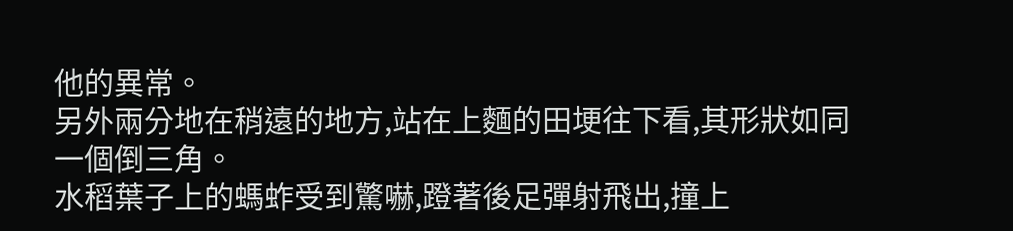他的異常。
另外兩分地在稍遠的地方,站在上麵的田埂往下看,其形狀如同一個倒三角。
水稻葉子上的螞蚱受到驚嚇,蹬著後足彈射飛出,撞上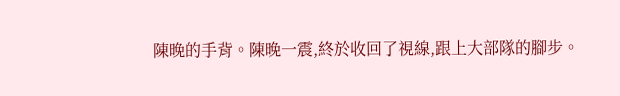陳晚的手背。陳晚一震,終於收回了視線,跟上大部隊的腳步。